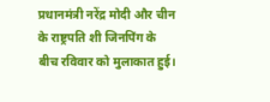प्रधानमंत्री नरेंद्र मोदी और चीन के राष्ट्रपति शी जिनपिंग के बीच रविवार को मुलाकात हुई।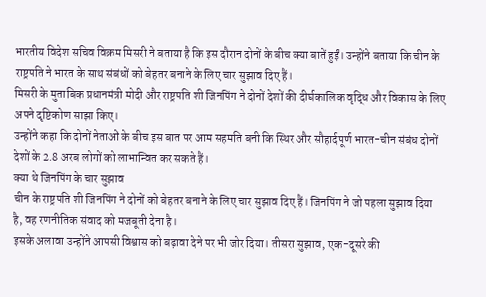भारतीय विदेश सचिव विक्रम मिसरी ने बताया है कि इस दौरान दोनों के बीच क्या बातें हुईं। उन्होंने बताया कि चीन के राष्ट्रपति ने भारत के साथ संबंधों को बेहतर बनाने के लिए चार सुझाव दिए हैं।
मिसरी के मुताबिक प्रधानमंत्री मोदी और राष्ट्रपति शी जिनपिंग ने दोनों देशों की दीर्घकालिक वृद्धि और विकास के लिए अपने दृष्टिकोण साझा किए।
उन्होंने कहा कि दोनों नेताओं के बीच इस बात पर आम सहमति बनी कि स्थिर और सौहार्दपूर्ण भारत-चीन संबंध दोनों देशों के 2.8 अरब लोगों को लाभान्वित कर सकते हैं।
क्या थे जिनपिंग के चार सुझाव
चीन के राष्ट्रपति शी जिनपिंग ने दोनों को बेहतर बनाने के लिए चार सुझाव दिए हैं। जिनपिंग ने जो पहला सुझाव दिया है, वह रणनीतिक संवाद को मजबूती देना है।
इसके अलावा उन्होंने आपसी विश्वास को बढ़ावा देने पर भी जोर दिया। तीसरा सुझाव, एक-दूसरे की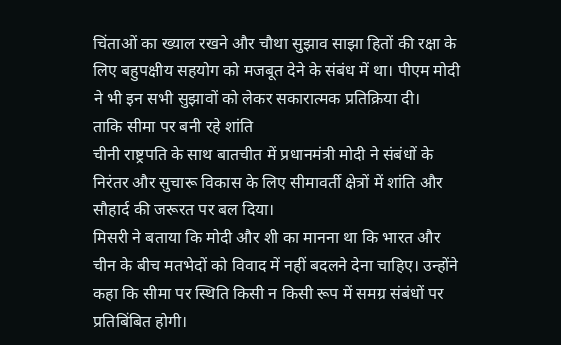चिंताओं का ख्याल रखने और चौथा सुझाव साझा हितों की रक्षा के लिए बहुपक्षीय सहयोग को मजबूत देने के संबंध में था। पीएम मोदी ने भी इन सभी सुझावों को लेकर सकारात्मक प्रतिक्रिया दी।
ताकि सीमा पर बनी रहे शांति
चीनी राष्ट्रपति के साथ बातचीत में प्रधानमंत्री मोदी ने संबंधों के निरंतर और सुचारू विकास के लिए सीमावर्ती क्षेत्रों में शांति और सौहार्द की जरूरत पर बल दिया।
मिसरी ने बताया कि मोदी और शी का मानना था कि भारत और चीन के बीच मतभेदों को विवाद में नहीं बदलने देना चाहिए। उन्होंने कहा कि सीमा पर स्थिति किसी न किसी रूप में समग्र संबंधों पर प्रतिबिंबित होगी।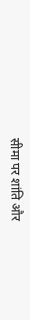सीमा पर शांति और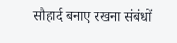सौहार्द बनाए रखना संबंधों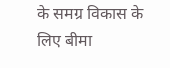के समग्र विकास के लिए बीमा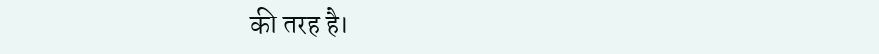की तरह है।